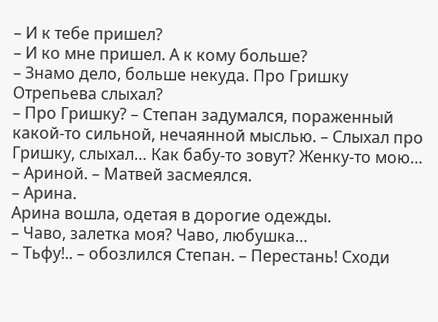– И к тебе пришел?
– И ко мне пришел. А к кому больше?
– Знамо дело, больше некуда. Про Гришку Отрепьева слыхал?
– Про Гришку? – Степан задумался, пораженный какой-то сильной, нечаянной мыслью. – Слыхал про Гришку, слыхал… Как бабу-то зовут? Женку-то мою…
– Ариной. – Матвей засмеялся.
– Арина.
Арина вошла, одетая в дорогие одежды.
– Чаво, залетка моя? Чаво, любушка…
– Тьфу!.. – обозлился Степан. – Перестань! Сходи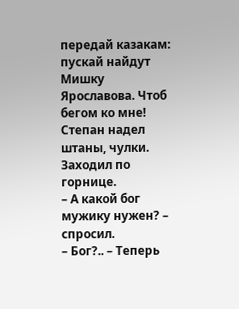передай казакам: пускай найдут Мишку Ярославова. Чтоб бегом ко мне!
Степан надел штаны, чулки. Заходил по горнице.
– А какой бог мужику нужен? – спросил.
– Бог?.. – Теперь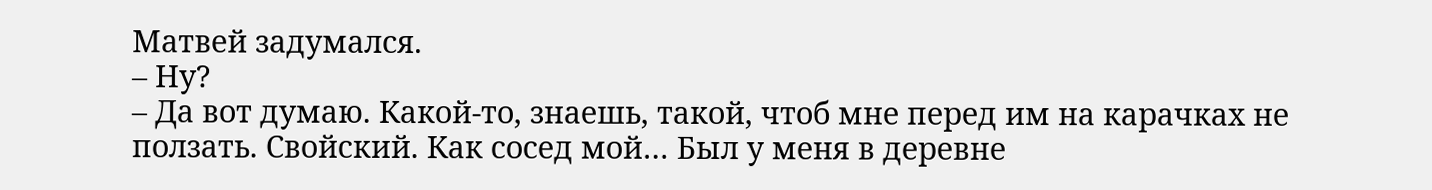Матвей задумался.
– Ну?
– Да вот думаю. Какой-то, знаешь, такой, чтоб мне перед им на карачках не ползать. Свойский. Как сосед мой… Был у меня в деревне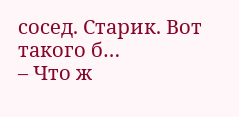сосед. Старик. Вот такого б…
– Что ж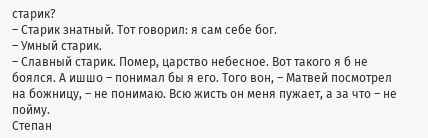старик?
– Старик знатный. Тот говорил: я сам себе бог.
– Умный старик.
– Славный старик. Помер, царство небесное. Вот такого я б не боялся. А ишшо – понимал бы я его. Того вон, – Матвей посмотрел на божницу, – не понимаю. Всю жисть он меня пужает, а за что – не пойму.
Степан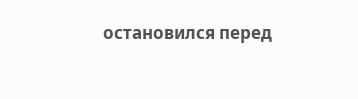остановился перед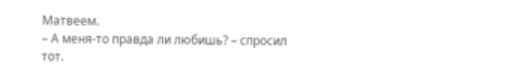Матвеем.
– А меня-то правда ли любишь? – спросил тот.